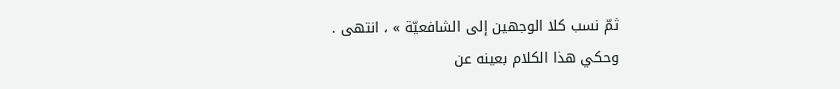ثمّ نسب كلا الوجهين إلى الشافعيّة » ، انتهى .
وحكي هذا الكلام بعينه عن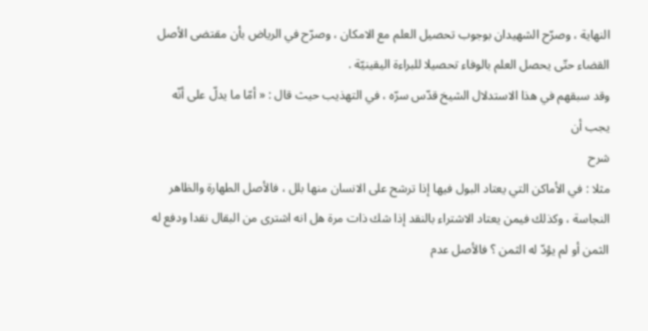النهاية ، وصرّح الشهيدان بوجوب تحصيل العلم مع الامكان ، وصرّح في الرياض بأن مقتضى الأصل القضاء حتّى يحصل العلم بالوفاء تحصيلا للبراءة اليقينيّة .
وقد سبقهم في هذا الاستدلال الشيخ قدّس سرّه ، في التهذيب حيث قال : « أمّا ما يدلّ على أنّه يجب أن
شرح
مثلا : في الأماكن التي يعتاد البول فيها إذا ترشح على الانسان منها بلل ، فالأصل الطهارة والظاهر النجاسة ، وكذلك فيمن يعتاد الاشتراء بالنقد إذا شك ذات مرة هل انه اشترى من البقال نقدا ودفع له الثمن أو لم يؤدّ له الثمن ؟ فالأصل عدم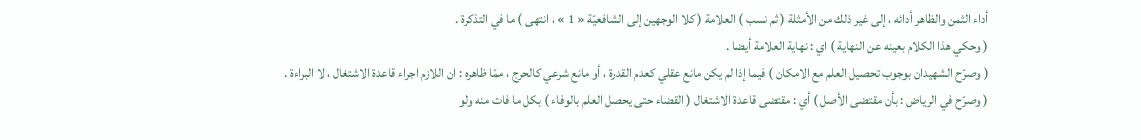أداء الثمن والظاهر أدائه ، إلى غير ذلك من الأمثلة ( ثم نسب ) العلامة ( كلا الوجهين إلى الشافعيّة « 1 » ، انتهى ) ما في التذكرة .
( وحكي هذا الكلام بعينه عن النهاية ) اي : نهاية العلامة أيضا .
( وصرّح الشهيدان بوجوب تحصيل العلم مع الامكان ) فيما إذا لم يكن مانع عقلي كعدم القدرة ، أو مانع شرعي كالحرج ، ممّا ظاهره : ان اللازم اجراء قاعدة الاشتغال ، لا البراءة .
( وصرّح في الرياض : بأن مقتضى الأصل ) أي : مقتضى قاعدة الاشتغال ( القضاء حتى يحصل العلم بالوفاء ) بكل ما فات منه ولو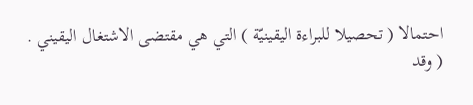احتمالا ( تحصيلا للبراءة اليقينيّة ) التي هي مقتضى الاشتغال اليقيني .
( وقد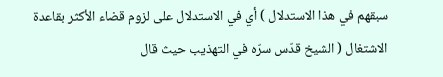سبقهم في هذا الاستدلال ) أي في الاستدلال على لزوم قضاء الأكثر بقاعدة الاشتغال ( الشيخ قدّس سرّه في التهذيب حيث قال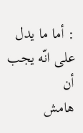: أما ما يدل على انّه يجب أن
هامش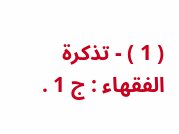( 1 ) - تذكرة الفقهاء : ج 1 .